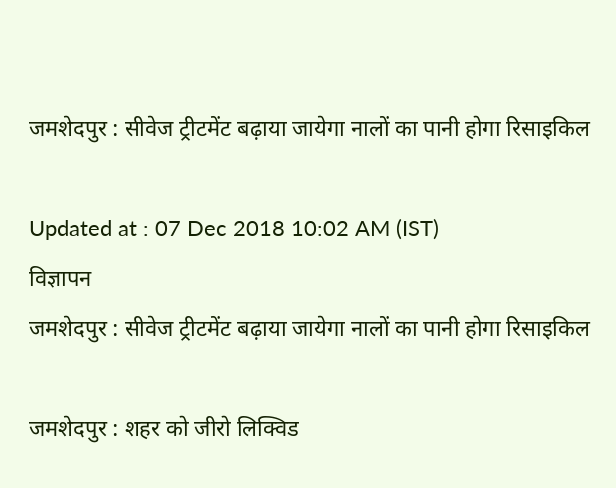जमशेदपुर : सीवेज ट्रीटमेंट बढ़ाया जायेगा नालों का पानी होगा रिसाइकिल

Updated at : 07 Dec 2018 10:02 AM (IST)
विज्ञापन
जमशेदपुर : सीवेज ट्रीटमेंट बढ़ाया जायेगा नालों का पानी होगा रिसाइकिल

जमशेदपुर : शहर को जीरो लिक्विड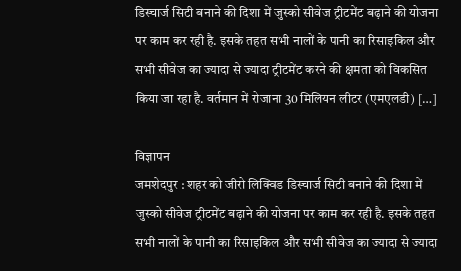डिस्चार्ज सिटी बनाने की दिशा में जुस्को सीवेज ट्रीटमेंट बढ़ाने की योजना पर काम कर रही है. इसके तहत सभी नालों के पानी का रिसाइकिल और सभी सीवेज का ज्यादा से ज्यादा ट्रीटमेंट करने की क्षमता को विकसित किया जा रहा है. वर्तमान में रोजाना 30 मिलियन लीटर (एमएलडी) […]

विज्ञापन
जमशेदपुर : शहर को जीरो लिक्विड डिस्चार्ज सिटी बनाने की दिशा में जुस्को सीवेज ट्रीटमेंट बढ़ाने की योजना पर काम कर रही है. इसके तहत सभी नालों के पानी का रिसाइकिल और सभी सीवेज का ज्यादा से ज्यादा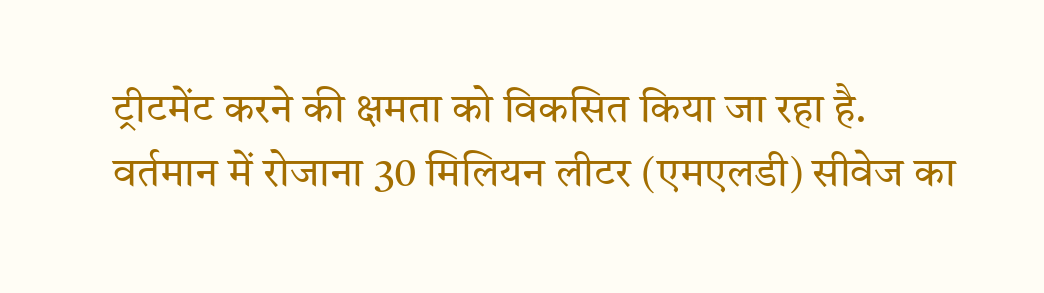ट्रीटमेंट करने की क्षमता को विकसित किया जा रहा है.
वर्तमान में रोजाना 30 मिलियन लीटर (एमएलडी) सीवेज का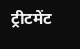ट्रीटमेंट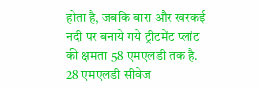होता है, जबकि बारा और खरकई नदी पर बनाये गये ट्रीटमेंट प्लांट की क्षमता 58 एमएलडी तक है. 28 एमएलडी सीवेज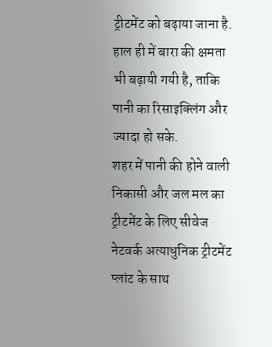ट्रीटमेंट को बढ़ाया जाना है. हाल ही में बारा की क्षमता भी बढ़ायी गयी है, ताकि पानी का रिसाइक्लिंग और ज्यादा हो सके.
शहर में पानी की होने वाली निकासी और जल मल का ट्रीटमेंट के लिए सीवेज नेटवर्क अत्याधुनिक ट्रीटमेंट प्लांट के साथ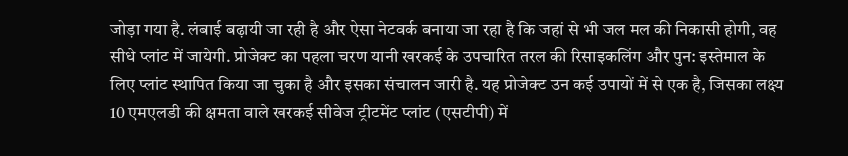जोड़ा गया है. लंबाई बढ़ायी जा रही है और ऐसा नेटवर्क बनाया जा रहा है कि जहां से भी जल मल की निकासी होगी, वह सीधे प्लांट में जायेगी. प्रोजेक्ट का पहला चरण यानी खरकई के उपचारित तरल की रिसाइकलिंग और पुन: इस्तेमाल के लिए प्लांट स्थापित किया जा चुका है और इसका संचालन जारी है. यह प्रोजेक्ट उन कई उपायों में से एक है, जिसका लक्ष्य 10 एमएलडी की क्षमता वाले खरकई सीवेज ट्रीटमेंट प्लांट (एसटीपी) में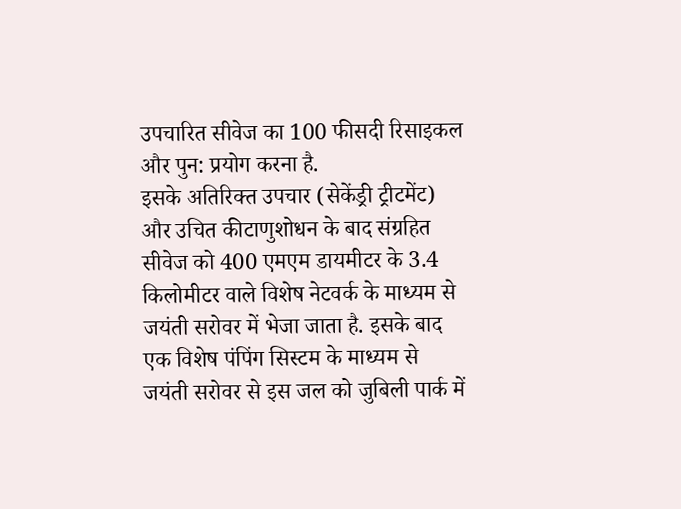उपचारित सीवेज का 100 फीसदी रिसाइकल और पुन: प्रयोग करना है.
इसके अतिरिक्त उपचार (सेकेंड्री ट्रीटमेंट) और उचित कीटाणुशोधन के बाद संग्रहित सीवेज को 400 एमएम डायमीटर के 3.4 किलोमीटर वाले विशेष नेटवर्क के माध्यम से जयंती सरोवर में भेजा जाता है. इसके बाद एक विशेष पंपिंग सिस्टम के माध्यम से जयंती सरोवर से इस जल को जुबिली पार्क में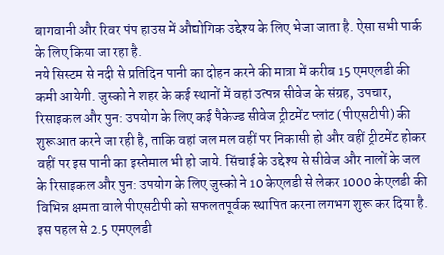बागवानी और रिवर पंप हाउस में औद्योगिक उद्देश्य के लिए भेजा जाता है. ऐसा सभी पार्क के लिए किया जा रहा है.
नये सिस्टम से नदी से प्रतिदिन पानी का दोहन करने की मात्रा में करीब 15 एमएलडी की कमी आयेगी. जुस्को ने शहर के कई स्थानों में वहां उत्पन्न सीवेज के संग्रह, उपचार, रिसाइकल और पुन: उपयोग के लिए कई पैकेज्ड सीवेज ट्रीटमेंट प्लांट (पीएसटीपी) की शुरूआत करने जा रही है, ताकि वहां जल मल वहीं पर निकासी हो और वहीं ट्रीटमेंट होकर वहीं पर इस पानी का इस्तेमाल भी हो जाये. सिंचाई के उद्देश्य से सीवेज और नालों के जल के रिसाइकल और पुन: उपयोग के लिए जुस्को ने 10 केएलडी से लेकर 1000 केएलडी की विभिन्न क्षमता वाले पीएसटीपी को सफलतपूर्वक स्थापित करना लगभग शुरू कर दिया है. इस पहल से 2.5 एमएलडी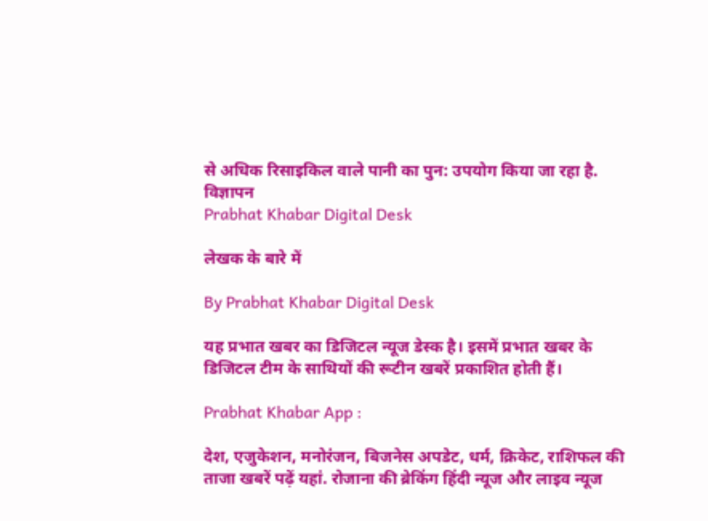से अधिक रिसाइकिल वाले पानी का पुन: उपयोग किया जा रहा है.
विज्ञापन
Prabhat Khabar Digital Desk

लेखक के बारे में

By Prabhat Khabar Digital Desk

यह प्रभात खबर का डिजिटल न्यूज डेस्क है। इसमें प्रभात खबर के डिजिटल टीम के साथियों की रूटीन खबरें प्रकाशित होती हैं।

Prabhat Khabar App :

देश, एजुकेशन, मनोरंजन, बिजनेस अपडेट, धर्म, क्रिकेट, राशिफल की ताजा खबरें पढ़ें यहां. रोजाना की ब्रेकिंग हिंदी न्यूज और लाइव न्यूज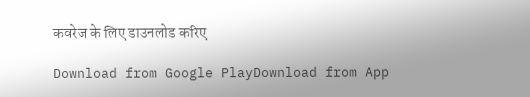कवरेज के लिए डाउनलोड करिए

Download from Google PlayDownload from App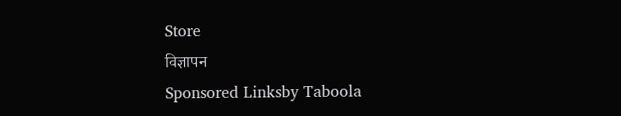Store
विज्ञापन
Sponsored Linksby Taboola